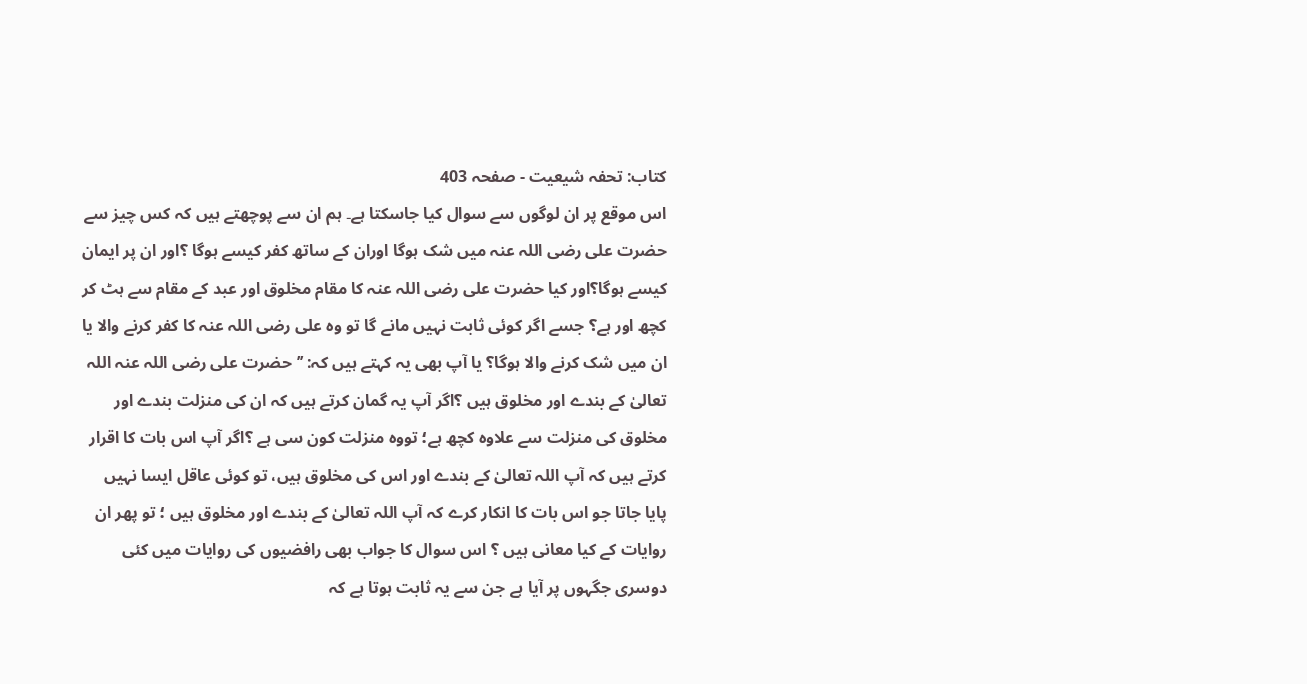کتاب: تحفہ شیعیت - صفحہ 403
اس موقع پر ان لوگوں سے سوال کیا جاسکتا ہے۔ ہم ان سے پوچھتے ہیں کہ کس چیز سے حضرت علی رضی اللہ عنہ میں شک ہوگا اوران کے ساتھ کفر کیسے ہوگا ؟اور ان پر ایمان کیسے ہوگا؟اور کیا حضرت علی رضی اللہ عنہ کا مقام مخلوق اور عبد کے مقام سے ہٹ کر کچھ اور ہے؟ جسے اگر کوئی ثابت نہیں مانے گا تو وہ علی رضی اللہ عنہ کا کفر کرنے والا یا ان میں شک کرنے والا ہوگا؟ یا آپ بھی یہ کہتے ہیں کہ: ’’حضرت علی رضی اللہ عنہ اللہ تعالیٰ کے بندے اور مخلوق ہیں ؟اگر آپ یہ گمان کرتے ہیں کہ ان کی منزلت بندے اور مخلوق کی منزلت سے علاوہ کچھ ہے؛ تووہ منزلت کون سی ہے ؟اگر آپ اس بات کا اقرار کرتے ہیں کہ آپ اللہ تعالیٰ کے بندے اور اس کی مخلوق ہیں، تو کوئی عاقل ایسا نہیں پایا جاتا جو اس بات کا انکار کرے کہ آپ اللہ تعالیٰ کے بندے اور مخلوق ہیں ؛ تو پھر ان روایات کے کیا معانی ہیں ؟ اس سوال کا جواب بھی رافضیوں کی روایات میں کئی دوسری جگہوں پر آیا ہے جن سے یہ ثابت ہوتا ہے کہ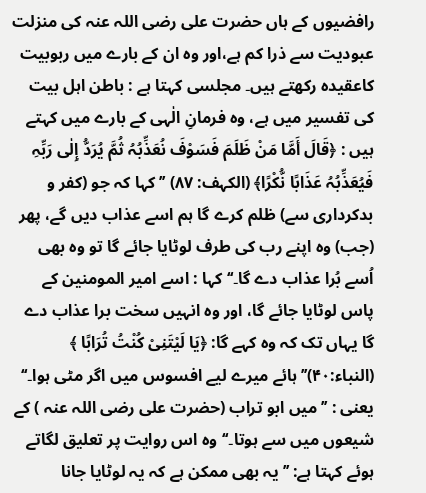رافضیوں کے ہاں حضرت علی رضی اللہ عنہ کی منزلت عبودیت سے ذرا کم ہے،اور وہ ان کے بارے میں ربوبیت کاعقیدہ رکھتے ہیں۔ مجلسی کہتا ہے : باطن اہل بیت کی تفسیر میں ہے، وہ فرمانِ الٰہی کے بارے میں کہتے ہیں : ﴿قَالَ أَمَّا مَنْ ظَلَمَ فَسَوْفَ نُعَذِّبُہُ ثُمَّ یُرَدُّ إِلٰی رَبِّہِ فَیُعَذِّبُہُ عَذَابًا نُّکْرًا﴾ (الکہف: ۸۷) ’’ کہا کہ جو (کفر و بدکرداری سے) ظلم کرے گا ہم اسے عذاب دیں گے، پھر (جب) وہ اپنے رب کی طرف لوٹایا جائے گا تو وہ بھی اُسے بُرا عذاب دے گا۔‘‘ کہا : اسے امیر المومنین کے پاس لوٹایا جائے گا، اور وہ انہیں سخت برا عذاب دے گا یہاں تک کہ وہ کہے گا: ﴿یَا لَیْتَنِیْ کُنْتُ تُرَابًا ﴾ (النباء:۴۰)’’ہائے میرے لیے افسوس میں اگر مٹی ہوا۔‘‘ یعنی : ’’ میں ابو تراب (حضرت علی رضی اللہ عنہ ) کے شیعوں میں سے ہوتا۔‘‘وہ اس روایت پر تعلیق لگاتے ہوئے کہتا ہے: ’’یہ بھی ممکن ہے کہ یہ لوٹایا جانا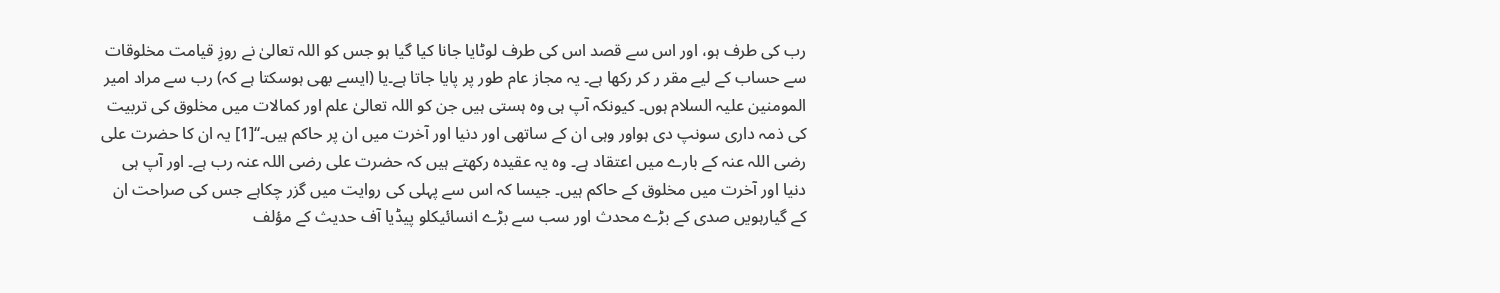رب کی طرف ہو، اور اس سے قصد اس کی طرف لوٹایا جانا کیا گیا ہو جس کو اللہ تعالیٰ نے روزِ قیامت مخلوقات سے حساب کے لیے مقر ر کر رکھا ہے۔ یہ مجاز عام طور پر پایا جاتا ہے۔یا (ایسے بھی ہوسکتا ہے کہ) رب سے مراد امیر المومنین علیہ السلام ہوں۔ کیونکہ آپ ہی وہ ہستی ہیں جن کو اللہ تعالیٰ علم اور کمالات میں مخلوق کی تربیت کی ذمہ داری سونپ دی ہواور وہی ان کے ساتھی اور دنیا اور آخرت میں ان پر حاکم ہیں۔‘‘[1] یہ ان کا حضرت علی رضی اللہ عنہ کے بارے میں اعتقاد ہے۔ وہ یہ عقیدہ رکھتے ہیں کہ حضرت علی رضی اللہ عنہ رب ہے۔ اور آپ ہی دنیا اور آخرت میں مخلوق کے حاکم ہیں۔ جیسا کہ اس سے پہلی کی روایت میں گزر چکاہے جس کی صراحت ان کے گیارہویں صدی کے بڑے محدث اور سب سے بڑے انسائیکلو پیڈیا آف حدیث کے مؤلف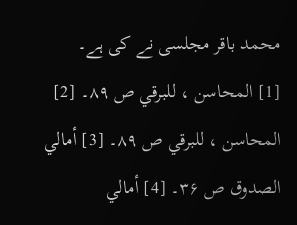محمد باقر مجلسی نے کی ہے۔
[1] المحاسن ، للبرقي ص ۸۹۔ [2] المحاسن ، للبرقي ص ۸۹۔ [3] أمالي الصدوق ص ۳۶۔ [4] أمالي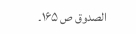الصدوق ص ۱۶۵۔